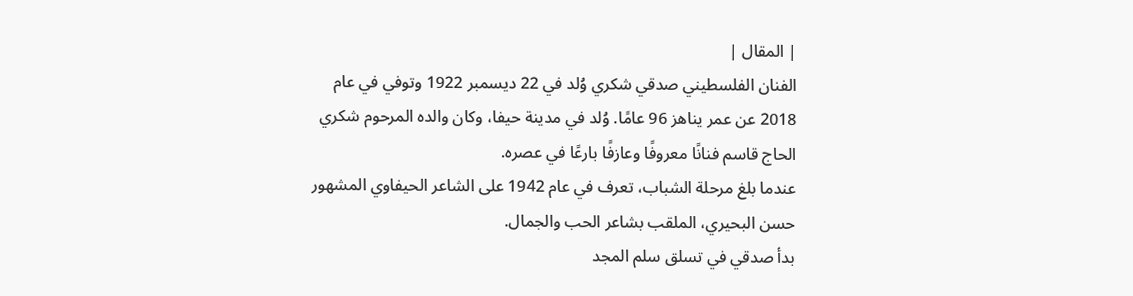| المقال |
الفنان الفلسطيني صدقي شكري وُلد في 22 ديسمبر 1922 وتوفي في عام 2018 عن عمر يناهز 96 عامًا. وُلد في مدينة حيفا، وكان والده المرحوم شكري الحاج قاسم فنانًا معروفًا وعازفًا بارعًا في عصره.
عندما بلغ مرحلة الشباب، تعرف في عام 1942 على الشاعر الحيفاوي المشهور حسن البحيري، الملقب بشاعر الحب والجمال.
بدأ صدقي في تسلق سلم المجد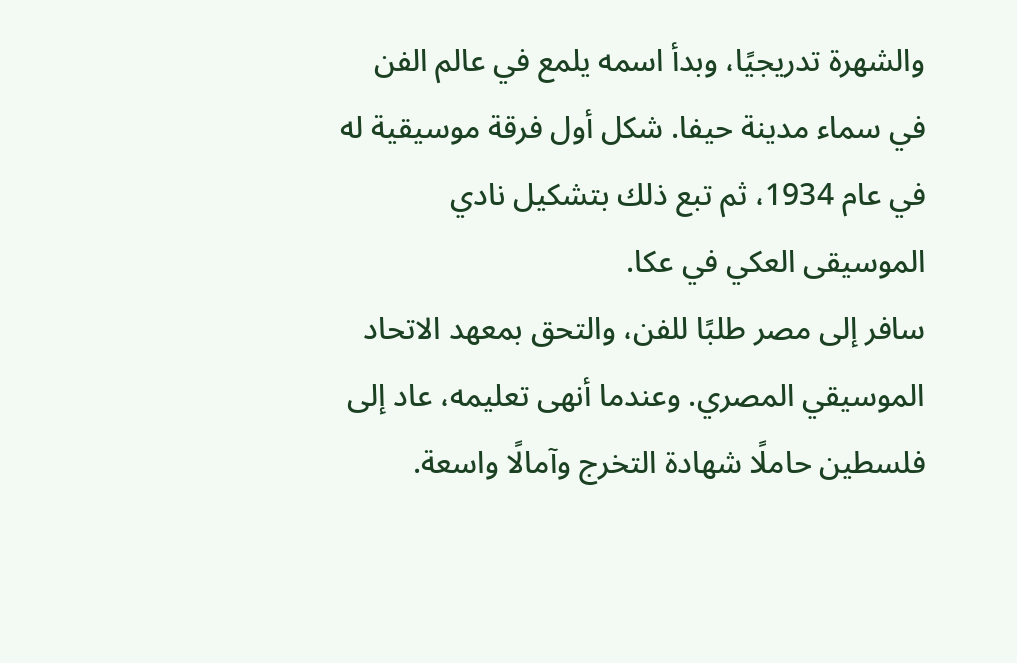والشهرة تدريجيًا، وبدأ اسمه يلمع في عالم الفن في سماء مدينة حيفا. شكل أول فرقة موسيقية له في عام 1934، ثم تبع ذلك بتشكيل نادي الموسيقى العكي في عكا.
سافر إلى مصر طلبًا للفن، والتحق بمعهد الاتحاد الموسيقي المصري. وعندما أنهى تعليمه، عاد إلى فلسطين حاملًا شهادة التخرج وآمالًا واسعة.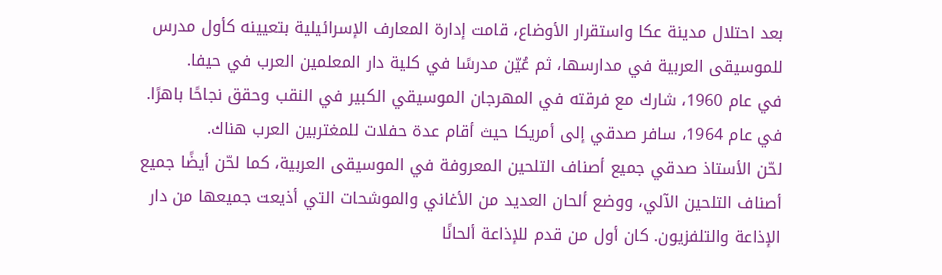بعد احتلال مدينة عكا واستقرار الأوضاع، قامت إدارة المعارف الإسرائيلية بتعيينه كأول مدرس للموسيقى العربية في مدارسها، ثم عُيّن مدرسًا في كلية دار المعلمين العرب في حيفا.
في عام 1960، شارك مع فرقته في المهرجان الموسيقي الكبير في النقب وحقق نجاحًا باهرًا.
في عام 1964، سافر صدقي إلى أمريكا حيث أقام عدة حفلات للمغتربين العرب هناك.
لحّن الأستاذ صدقي جميع أصناف التلحين المعروفة في الموسيقى العربية، كما لحّن أيضًا جميع أصناف التلحين الآلي، ووضع ألحان العديد من الأغاني والموشحات التي أذيعت جميعها من دار الإذاعة والتلفزيون. كان أول من قدم للإذاعة ألحانًا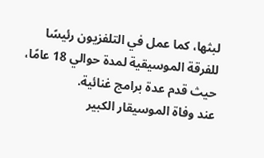لبثها، كما عمل في التلفزيون رئيسًا للفرقة الموسيقية لمدة حوالي 18 عامًا، حيث قدم عدة برامج غنائية.
عند وفاة الموسيقار الكبير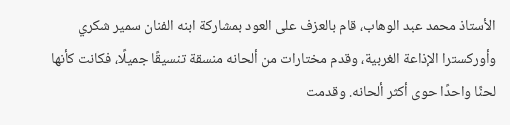الأستاذ محمد عبد الوهاب، قام بالعزف على العود بمشاركة ابنه الفنان سمير شكري وأوركسترا الإذاعة الغربية، وقدم مختارات من ألحانه منسقة تنسيقًا جميلًا، فكانت كأنها لحنًا واحدًا حوى أكثر ألحانه. وقدمت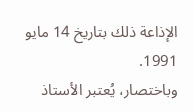الإذاعة ذلك بتاريخ 14 مايو 1991.
وباختصار، يُعتبر الأستاذ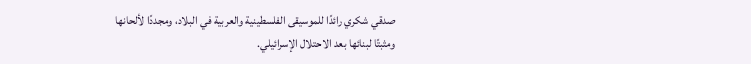صدقي شكري رائدًا للموسيقى الفلسطينية والعربية في البلاد، ومجددًا لألحانها ومثبتًا لبنائها بعد الاحتلال الإسرائيلي.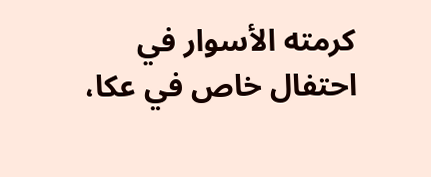كرمته الأسوار في احتفال خاص في عكا،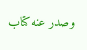وصدر عنه كتاب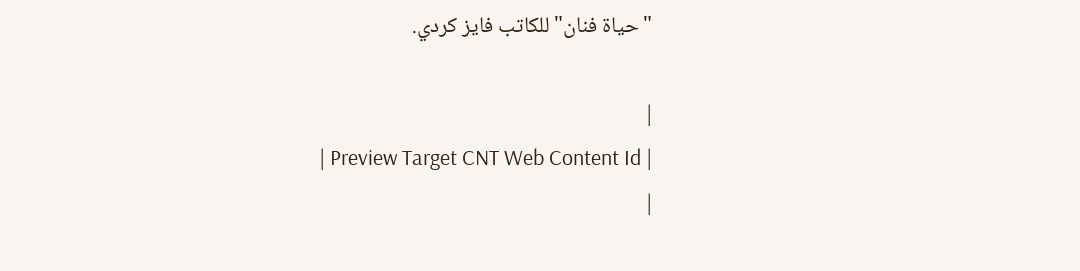"حياة فنان" للكاتب فايز كردي.

|
| Preview Target CNT Web Content Id |
|